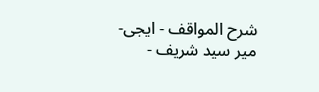شرح المواقف - ايجى- مير سيد شريف -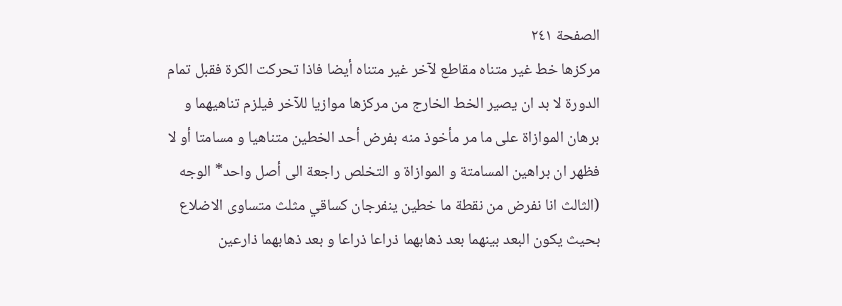الصفحة ٢٤١
مركزها خط غير متناه مقاطع لآخر غير متناه أيضا فاذا تحركت الكرة فقبل تمام الدورة لا بد ان يصير الخط الخارج من مركزها موازيا للآخر فيلزم تناهيهما و برهان الموازاة على ما مر مأخوذ منه بفرض أحد الخطين متناهيا و مسامتا أو لا فظهر ان براهين المسامتة و الموازاة و التخلص راجعة الى أصل واحد* الوجه (الثالث انا نفرض من نقطة ما خطين ينفرجان كساقي مثلث متساوى الاضلاع بحيث يكون البعد بينهما بعد ذهابهما ذراعا ذراعا و بعد ذهابهما ذارعين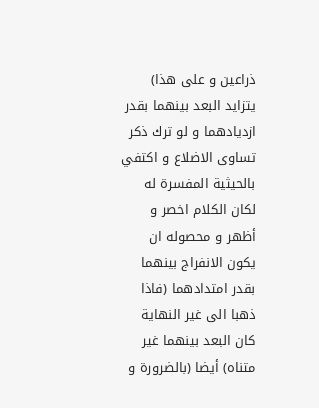ذراعين و على هذا) يتزايد البعد بينهما بقدر ازديادهما و لو ترك ذكر تساوى الاضلاع و اكتفي بالحيثية المفسرة له لكان الكلام اخصر و أظهر و محصوله ان يكون الانفراج بينهما بقدر امتدادهما (فاذا ذهبا الى غير النهاية كان البعد بينهما غير متناه) أيضا (بالضرورة و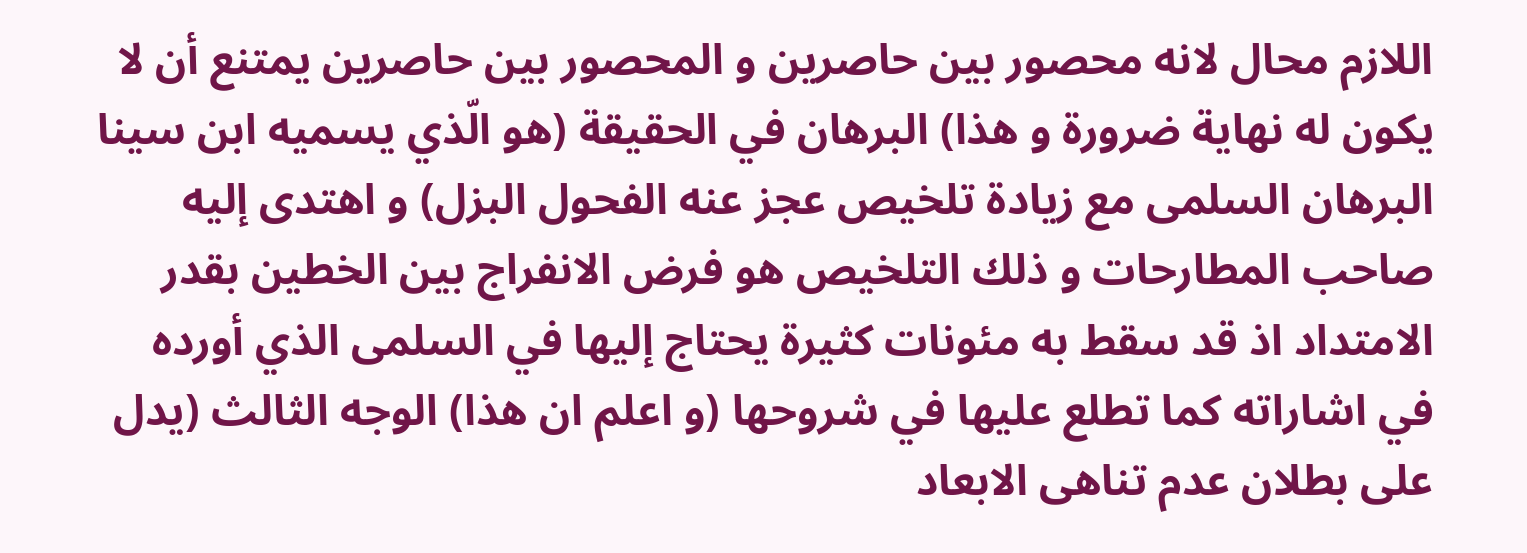اللازم محال لانه محصور بين حاصرين و المحصور بين حاصرين يمتنع أن لا يكون له نهاية ضرورة و هذا) البرهان في الحقيقة (هو الّذي يسميه ابن سينا البرهان السلمى مع زيادة تلخيص عجز عنه الفحول البزل) و اهتدى إليه صاحب المطارحات و ذلك التلخيص هو فرض الانفراج بين الخطين بقدر الامتداد اذ قد سقط به مئونات كثيرة يحتاج إليها في السلمى الذي أورده في اشاراته كما تطلع عليها في شروحها (و اعلم ان هذا) الوجه الثالث (يدل على بطلان عدم تناهى الابعاد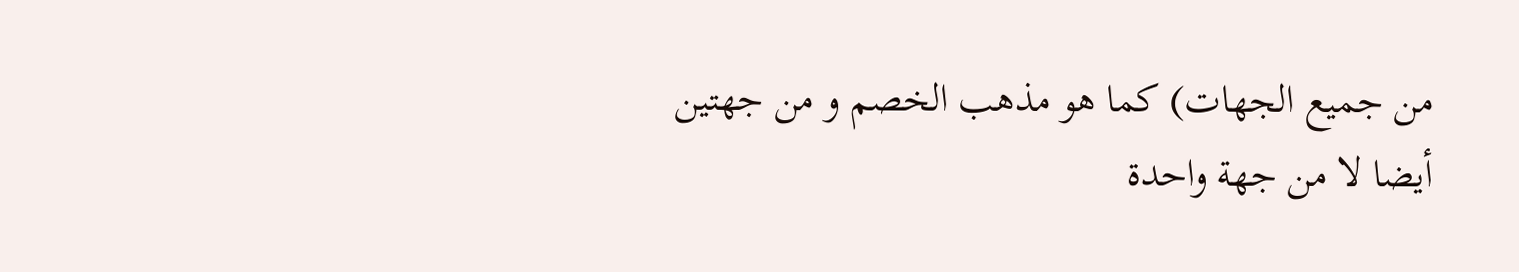من جميع الجهات) كما هو مذهب الخصم و من جهتين أيضا لا من جهة واحدة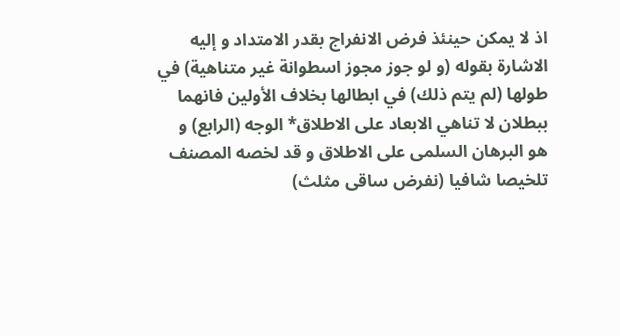اذ لا يمكن حينئذ فرض الانفراج بقدر الامتداد و إليه الاشارة بقوله (و لو جوز مجوز اسطوانة غير متناهية) في طولها (لم يتم ذلك) في ابطالها بخلاف الأولين فانهما ببطلان لا تناهي الابعاد على الاطلاق* الوجه (الرابع) و هو البرهان السلمى على الاطلاق و قد لخصه المصنف تلخيصا شافيا (نفرض ساقى مثلث)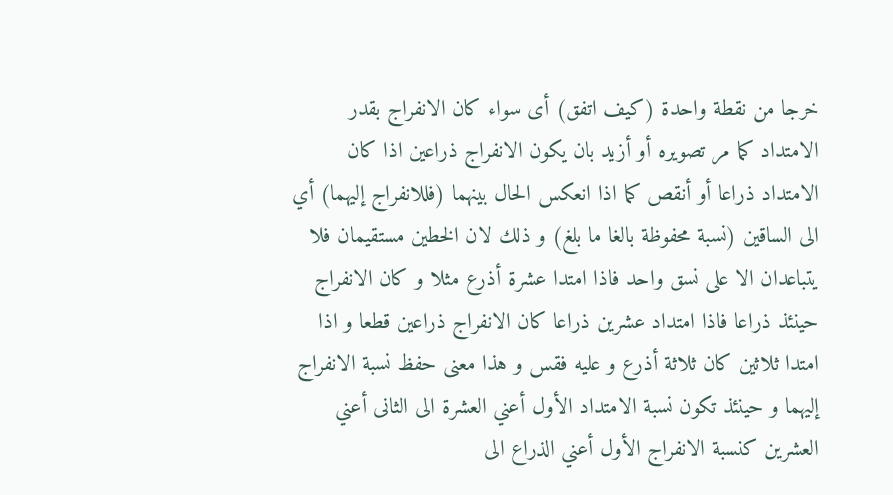خرجا من نقطة واحدة (كيف اتفق) أى سواء كان الانفراج بقدر الامتداد كما مر تصويره أو أزيد بان يكون الانفراج ذراعين اذا كان الامتداد ذراعا أو أنقص كما اذا انعكس الحال بينهما (فللانفراج إليهما) أي الى الساقين (نسبة محفوظة بالغا ما بلغ) و ذلك لان الخطين مستقيمان فلا يتباعدان الا على نسق واحد فاذا امتدا عشرة أذرع مثلا و كان الانفراج حينئذ ذراعا فاذا امتداد عشرين ذراعا كان الانفراج ذراعين قطعا و اذا امتدا ثلاثين كان ثلاثة أذرع و عليه فقس و هذا معنى حفظ نسبة الانفراج إليهما و حينئذ تكون نسبة الامتداد الأول أعني العشرة الى الثانى أعني العشرين كنسبة الانفراج الأول أعني الذراع الى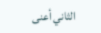الثاني أعنى